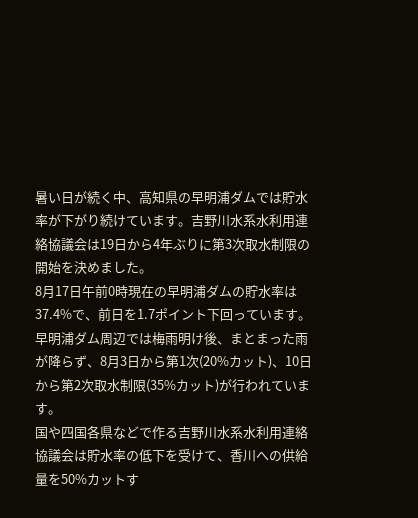暑い日が続く中、高知県の早明浦ダムでは貯水率が下がり続けています。吉野川水系水利用連絡協議会は19日から4年ぶりに第3次取水制限の開始を決めました。
8月17日午前0時現在の早明浦ダムの貯水率は37.4%で、前日を1.7ポイント下回っています。早明浦ダム周辺では梅雨明け後、まとまった雨が降らず、8月3日から第1次(20%カット)、10日から第2次取水制限(35%カット)が行われています。
国や四国各県などで作る吉野川水系水利用連絡協議会は貯水率の低下を受けて、香川への供給量を50%カットす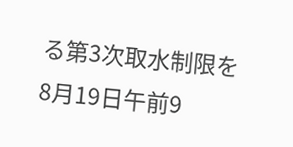る第3次取水制限を8月19日午前9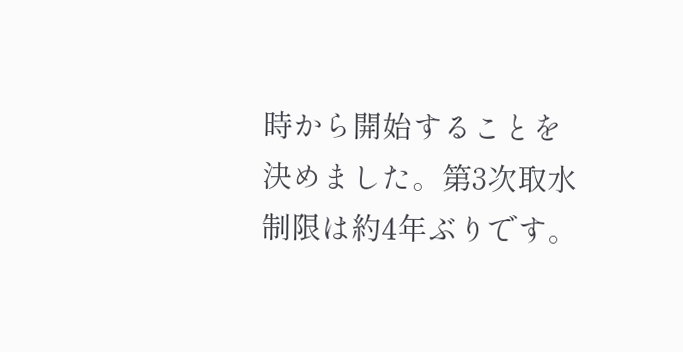時から開始することを決めました。第3次取水制限は約4年ぶりです。